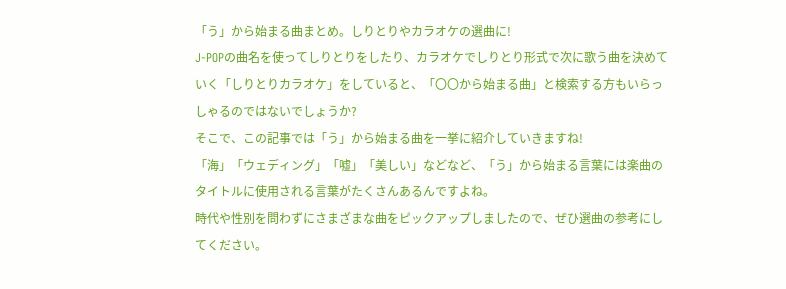「う」から始まる曲まとめ。しりとりやカラオケの選曲に!
J-POPの曲名を使ってしりとりをしたり、カラオケでしりとり形式で次に歌う曲を決めていく「しりとりカラオケ」をしていると、「〇〇から始まる曲」と検索する方もいらっしゃるのではないでしょうか?
そこで、この記事では「う」から始まる曲を一挙に紹介していきますね!
「海」「ウェディング」「嘘」「美しい」などなど、「う」から始まる言葉には楽曲のタイトルに使用される言葉がたくさんあるんですよね。
時代や性別を問わずにさまざまな曲をピックアップしましたので、ぜひ選曲の参考にしてください。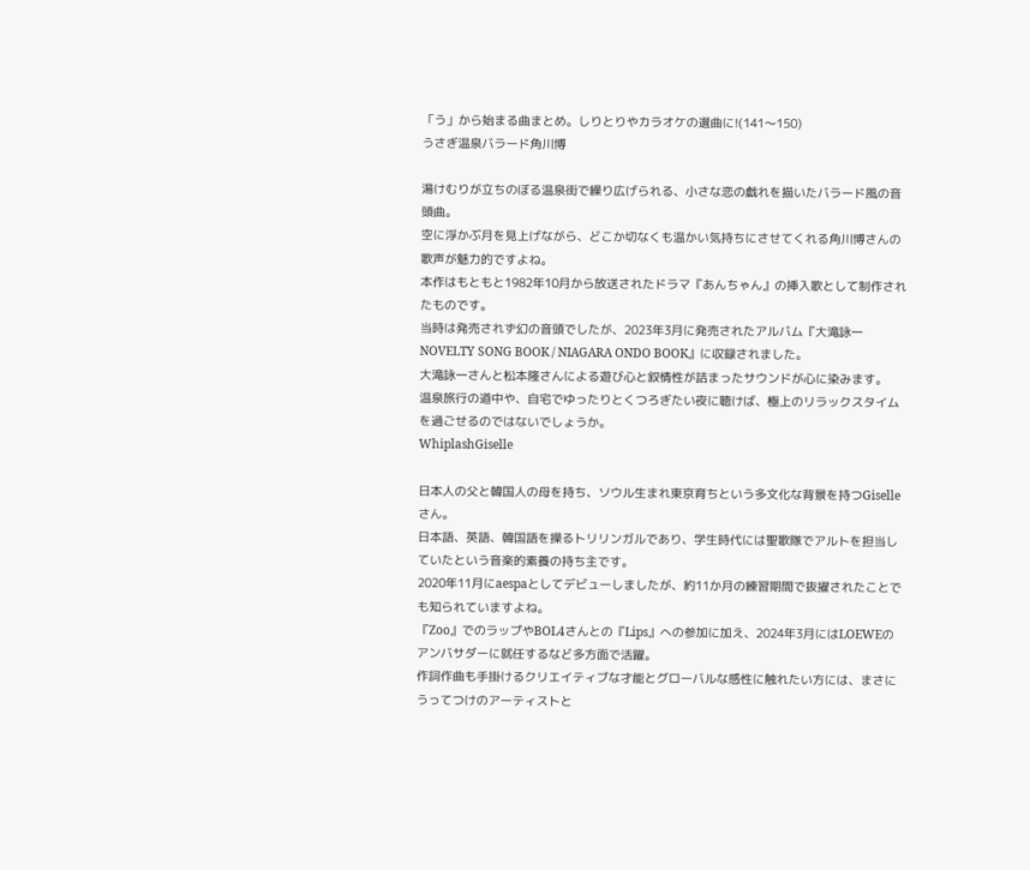「う」から始まる曲まとめ。しりとりやカラオケの選曲に!(141〜150)
うさぎ温泉バラード角川博

湯けむりが立ちのぼる温泉街で繰り広げられる、小さな恋の戯れを描いたバラード風の音頭曲。
空に浮かぶ月を見上げながら、どこか切なくも温かい気持ちにさせてくれる角川博さんの歌声が魅力的ですよね。
本作はもともと1982年10月から放送されたドラマ『あんちゃん』の挿入歌として制作されたものです。
当時は発売されず幻の音頭でしたが、2023年3月に発売されたアルバム『大滝詠一 NOVELTY SONG BOOK / NIAGARA ONDO BOOK』に収録されました。
大滝詠一さんと松本隆さんによる遊び心と叙情性が詰まったサウンドが心に染みます。
温泉旅行の道中や、自宅でゆったりとくつろぎたい夜に聴けば、極上のリラックスタイムを過ごせるのではないでしょうか。
WhiplashGiselle

日本人の父と韓国人の母を持ち、ソウル生まれ東京育ちという多文化な背景を持つGiselleさん。
日本語、英語、韓国語を操るトリリンガルであり、学生時代には聖歌隊でアルトを担当していたという音楽的素養の持ち主です。
2020年11月にaespaとしてデビューしましたが、約11か月の練習期間で抜擢されたことでも知られていますよね。
『Zoo』でのラップやBOL4さんとの『Lips』への参加に加え、2024年3月にはLOEWEのアンバサダーに就任するなど多方面で活躍。
作詞作曲も手掛けるクリエイティブな才能とグローバルな感性に触れたい方には、まさにうってつけのアーティストと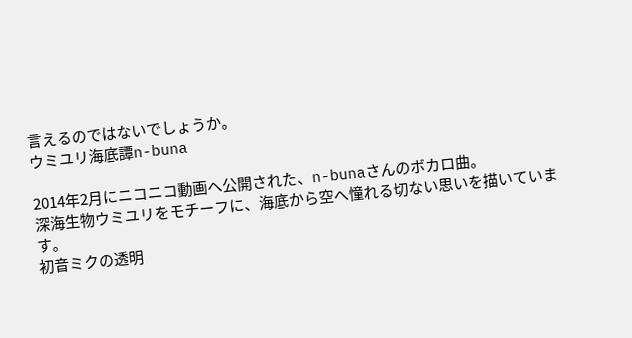言えるのではないでしょうか。
ウミユリ海底譚n-buna

2014年2月にニコニコ動画へ公開された、n-bunaさんのボカロ曲。
深海生物ウミユリをモチーフに、海底から空へ憧れる切ない思いを描いています。
初音ミクの透明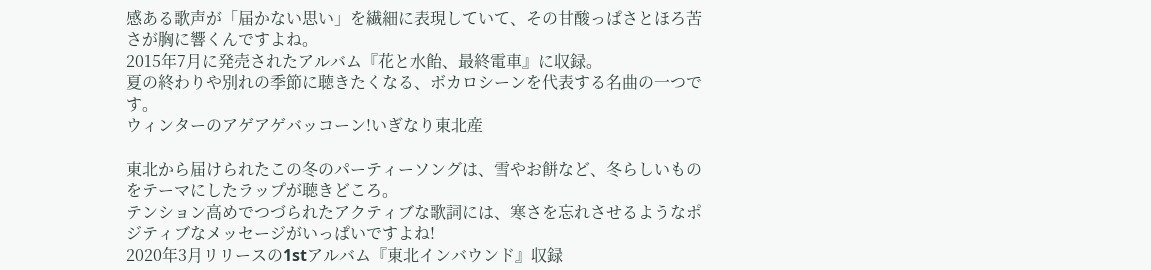感ある歌声が「届かない思い」を繊細に表現していて、その甘酸っぱさとほろ苦さが胸に響くんですよね。
2015年7月に発売されたアルバム『花と水飴、最終電車』に収録。
夏の終わりや別れの季節に聴きたくなる、ボカロシーンを代表する名曲の一つです。
ウィンターのアゲアゲバッコーン!いぎなり東北産

東北から届けられたこの冬のパーティーソングは、雪やお餅など、冬らしいものをテーマにしたラップが聴きどころ。
テンション高めでつづられたアクティブな歌詞には、寒さを忘れさせるようなポジティブなメッセージがいっぱいですよね!
2020年3月リリースの1stアルバム『東北インバウンド』収録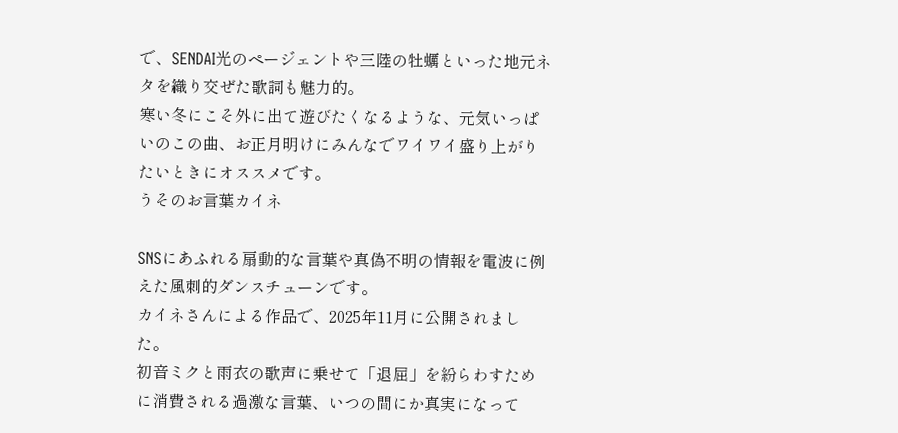で、SENDAI光のページェントや三陸の牡蠣といった地元ネタを織り交ぜた歌詞も魅力的。
寒い冬にこそ外に出て遊びたくなるような、元気いっぱいのこの曲、お正月明けにみんなでワイワイ盛り上がりたいときにオススメです。
うそのお言葉カイネ

SNSにあふれる扇動的な言葉や真偽不明の情報を電波に例えた風刺的ダンスチューンです。
カイネさんによる作品で、2025年11月に公開されました。
初音ミクと雨衣の歌声に乗せて「退屈」を紛らわすために消費される過激な言葉、いつの間にか真実になって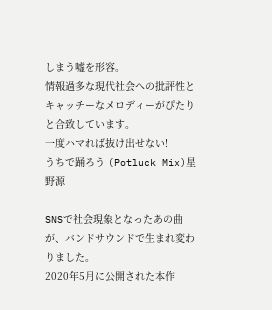しまう嘘を形容。
情報過多な現代社会への批評性とキャッチーなメロディーがぴたりと合致しています。
一度ハマれば抜け出せない!
うちで踊ろう (Potluck Mix)星野源

SNSで社会現象となったあの曲が、バンドサウンドで生まれ変わりました。
2020年5月に公開された本作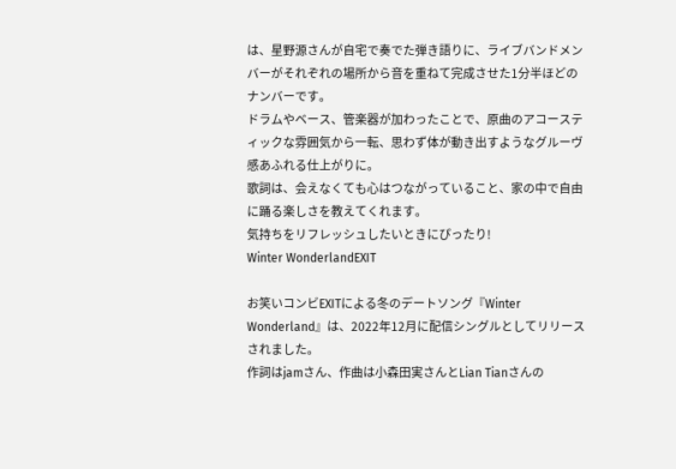は、星野源さんが自宅で奏でた弾き語りに、ライブバンドメンバーがそれぞれの場所から音を重ねて完成させた1分半ほどのナンバーです。
ドラムやベース、管楽器が加わったことで、原曲のアコースティックな雰囲気から一転、思わず体が動き出すようなグルーヴ感あふれる仕上がりに。
歌詞は、会えなくても心はつながっていること、家の中で自由に踊る楽しさを教えてくれます。
気持ちをリフレッシュしたいときにぴったり!
Winter WonderlandEXIT

お笑いコンビEXITによる冬のデートソング『Winter Wonderland』は、2022年12月に配信シングルとしてリリースされました。
作詞はjamさん、作曲は小森田実さんとLian Tianさんの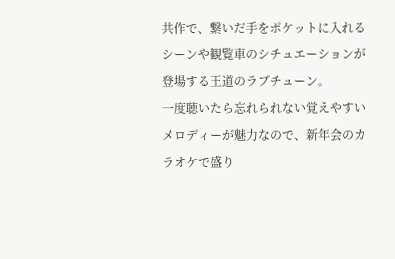共作で、繋いだ手をポケットに入れるシーンや観覧車のシチュエーションが登場する王道のラブチューン。
一度聴いたら忘れられない覚えやすいメロディーが魅力なので、新年会のカラオケで盛り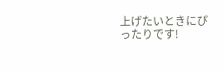上げたいときにぴったりです!